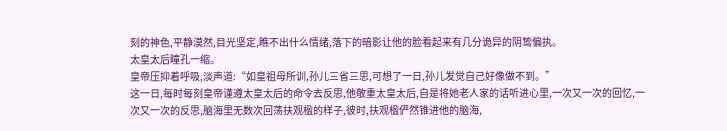刻的神色,平静漠然,目光坚定,瞧不出什么情绪,落下的暗影让他的脸看起来有几分诡异的阴鸷偏执。
太皇太后瞳孔一缩。
皇帝压抑着呼吸,淡声道:“如皇祖母所训,孙儿三省三思,可想了一日,孙儿发觉自己好像做不到。”
这一日,每时每刻皇帝谨遵太皇太后的命令去反思,他敬重太皇太后,自是将她老人家的话听进心里,一次又一次的回忆,一次又一次的反思,脑海里无数次回荡扶观楹的样子,彼时,扶观楹俨然锥进他的脑海,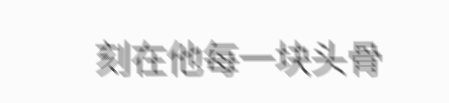刻在他每一块头骨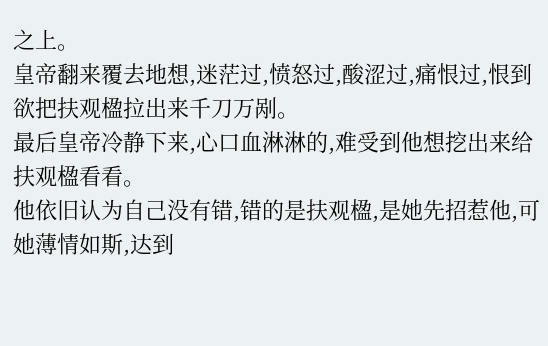之上。
皇帝翻来覆去地想,迷茫过,愤怒过,酸涩过,痛恨过,恨到欲把扶观楹拉出来千刀万剐。
最后皇帝冷静下来,心口血淋淋的,难受到他想挖出来给扶观楹看看。
他依旧认为自己没有错,错的是扶观楹,是她先招惹他,可她薄情如斯,达到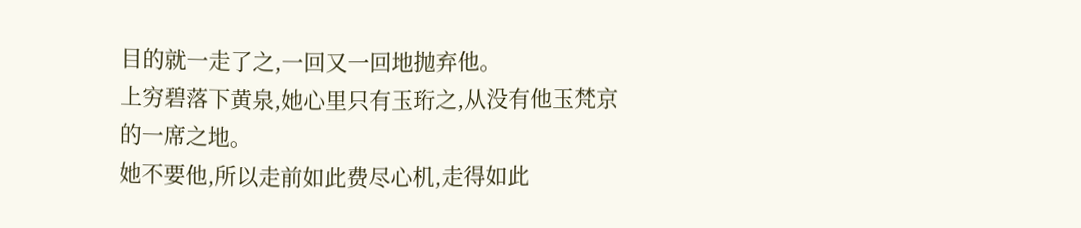目的就一走了之,一回又一回地抛弃他。
上穷碧落下黄泉,她心里只有玉珩之,从没有他玉梵京的一席之地。
她不要他,所以走前如此费尽心机,走得如此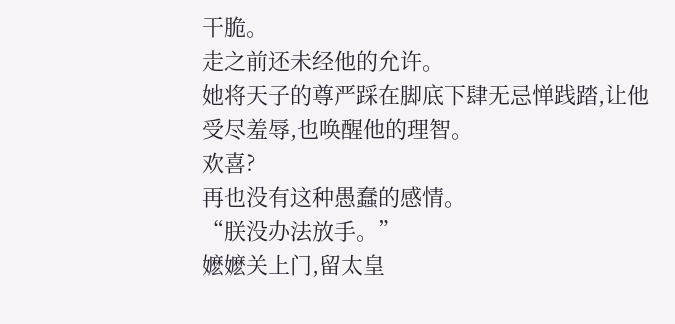干脆。
走之前还未经他的允许。
她将天子的尊严踩在脚底下肆无忌惮践踏,让他受尽羞辱,也唤醒他的理智。
欢喜?
再也没有这种愚蠢的感情。
“朕没办法放手。”
嬷嬷关上门,留太皇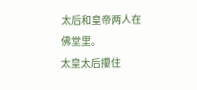太后和皇帝两人在佛堂里。
太皇太后攥住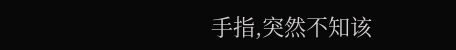手指,突然不知该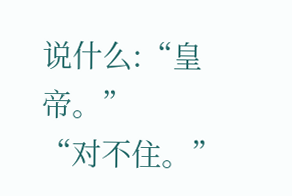说什么:“皇帝。”
“对不住。”